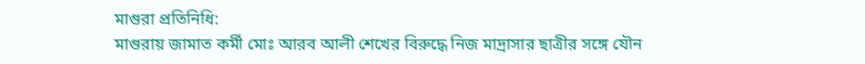মাগুরা প্রতিনিধি:
মাগুরায় জামাত কর্মী মোঃ আরব আলী শেখের বিরুদ্ধে নিজ মাদ্রাসার ছাত্রীর সঙ্গে যৌন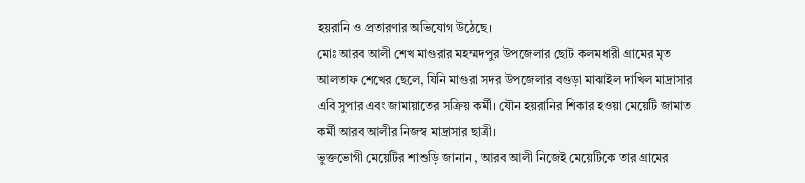হয়রানি ও প্রতারণার অভিযোগ উঠেছে।
মোঃ আরব আলী শেখ মাগুরার মহম্মদপুর উপজেলার ছোট কলমধারী গ্রামের মৃত আলতাফ শেখের ছেলে, যিনি মাগুরা সদর উপজেলার বগুড়া মাঝাইল দাখিল মাদ্রাসার এবি সুপার এবং জামায়াতের সক্রিয় কর্মী। যৌন হয়রানির শিকার হওয়া মেয়েটি জামাত কর্মী আরব আলীর নিজস্ব মাদ্রাসার ছাত্রী।
ভুক্তভোগী মেয়েটির শাশুড়ি জানান , আরব আলী নিজেই মেয়েটিকে তার গ্রামের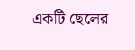একটি ছেলের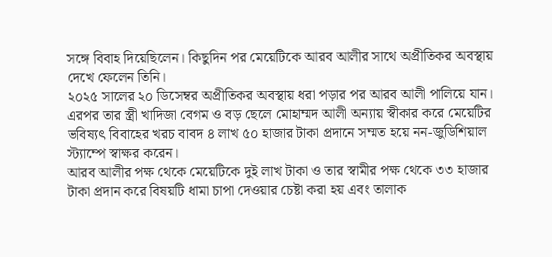সঙ্গে বিবাহ দিয়েছিলেন। কিছুদিন পর মেয়েটিকে আরব আলীর সাথে অপ্রীতিকর অবস্থায় দেখে ফেলেন তিনি।
২০২৫ সালের ২০ ডিসেম্বর অপ্রীতিকর অবস্থায় ধরা পড়ার পর আরব আলী পালিয়ে যান। এরপর তার স্ত্রী খাদিজা বেগম ও বড় ছেলে মোহাম্মদ আলী অন্যায় স্বীকার করে মেয়েটির ভবিষ্যৎ বিবাহের খরচ বাবদ ৪ লাখ ৫০ হাজার টাকা প্রদানে সম্মত হয়ে নন-জুডিশিয়াল স্ট্যাম্পে স্বাক্ষর করেন।
আরব আলীর পক্ষ থেকে মেয়েটিকে দুই লাখ টাকা ও তার স্বামীর পক্ষ থেকে ৩৩ হাজার টাকা প্রদান করে বিষয়টি ধামা চাপা দেওয়ার চেষ্টা করা হয় এবং তালাক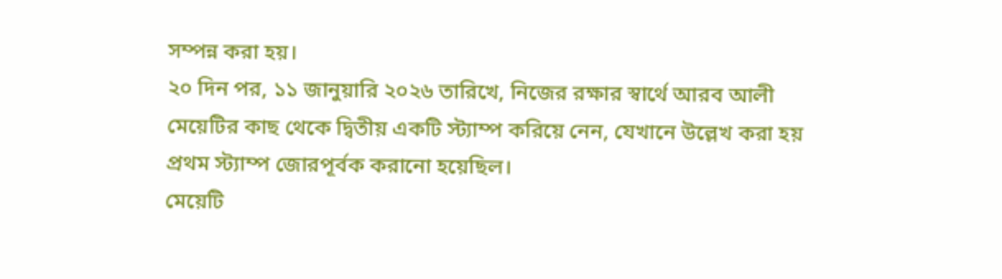সম্পন্ন করা হয়।
২০ দিন পর, ১১ জানুয়ারি ২০২৬ তারিখে, নিজের রক্ষার স্বার্থে আরব আলী মেয়েটির কাছ থেকে দ্বিতীয় একটি স্ট্যাম্প করিয়ে নেন, যেখানে উল্লেখ করা হয় প্রথম স্ট্যাম্প জোরপূর্বক করানো হয়েছিল।
মেয়েটি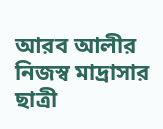আরব আলীর নিজস্ব মাদ্রাসার ছাত্রী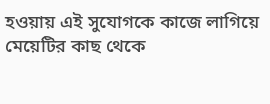হওয়ায় এই সুযোগকে কাজে লাগিয়ে মেয়েটির কাছ থেকে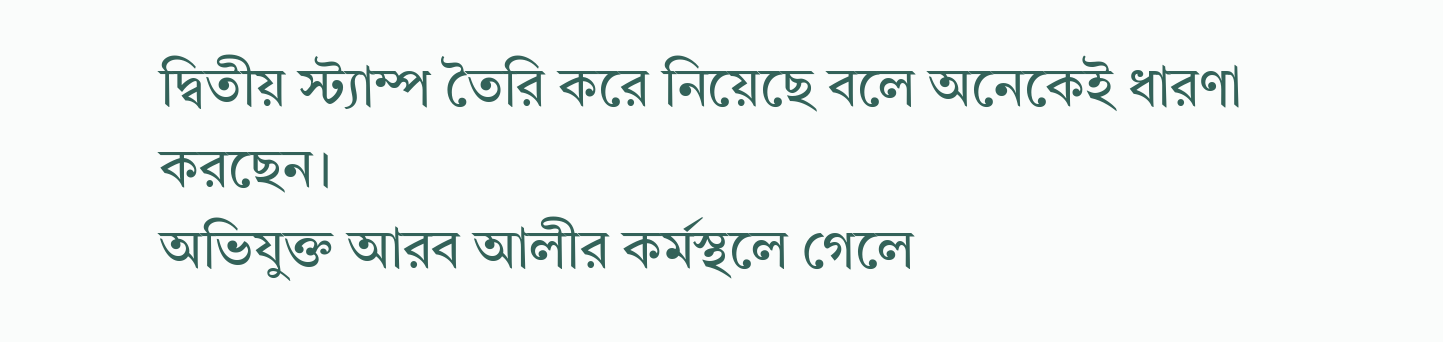দ্বিতীয় স্ট্যাম্প তৈরি করে নিয়েছে বলে অনেকেই ধারণা করছেন।
অভিযুক্ত আরব আলীর কর্মস্থলে গেলে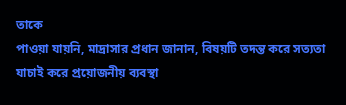তাকে
পাওয়া যায়নি, মাদ্রাসার প্রধান জানান, বিষয়টি তদন্ত করে সত্যতা যাচাই করে প্রয়োজনীয় ব্যবস্থা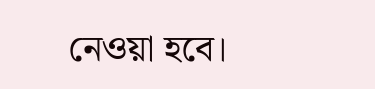নেওয়া হবে।